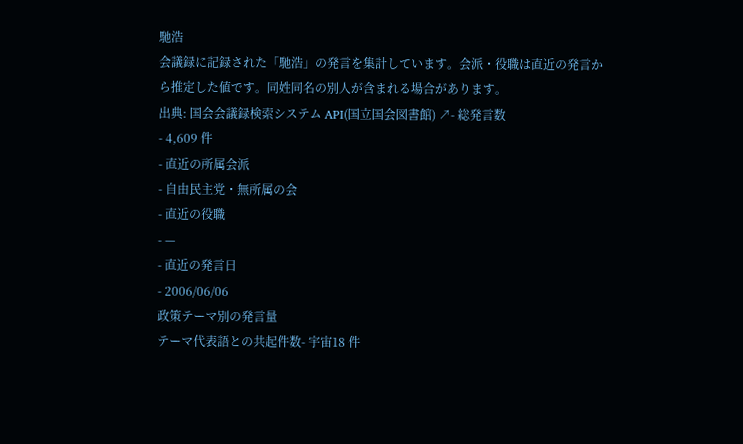馳浩
会議録に記録された「馳浩」の発言を集計しています。会派・役職は直近の発言から推定した値です。同姓同名の別人が含まれる場合があります。
出典: 国会会議録検索システム API(国立国会図書館) ↗- 総発言数
- 4,609 件
- 直近の所属会派
- 自由民主党・無所属の会
- 直近の役職
- —
- 直近の発言日
- 2006/06/06
政策テーマ別の発言量
テーマ代表語との共起件数- 宇宙18 件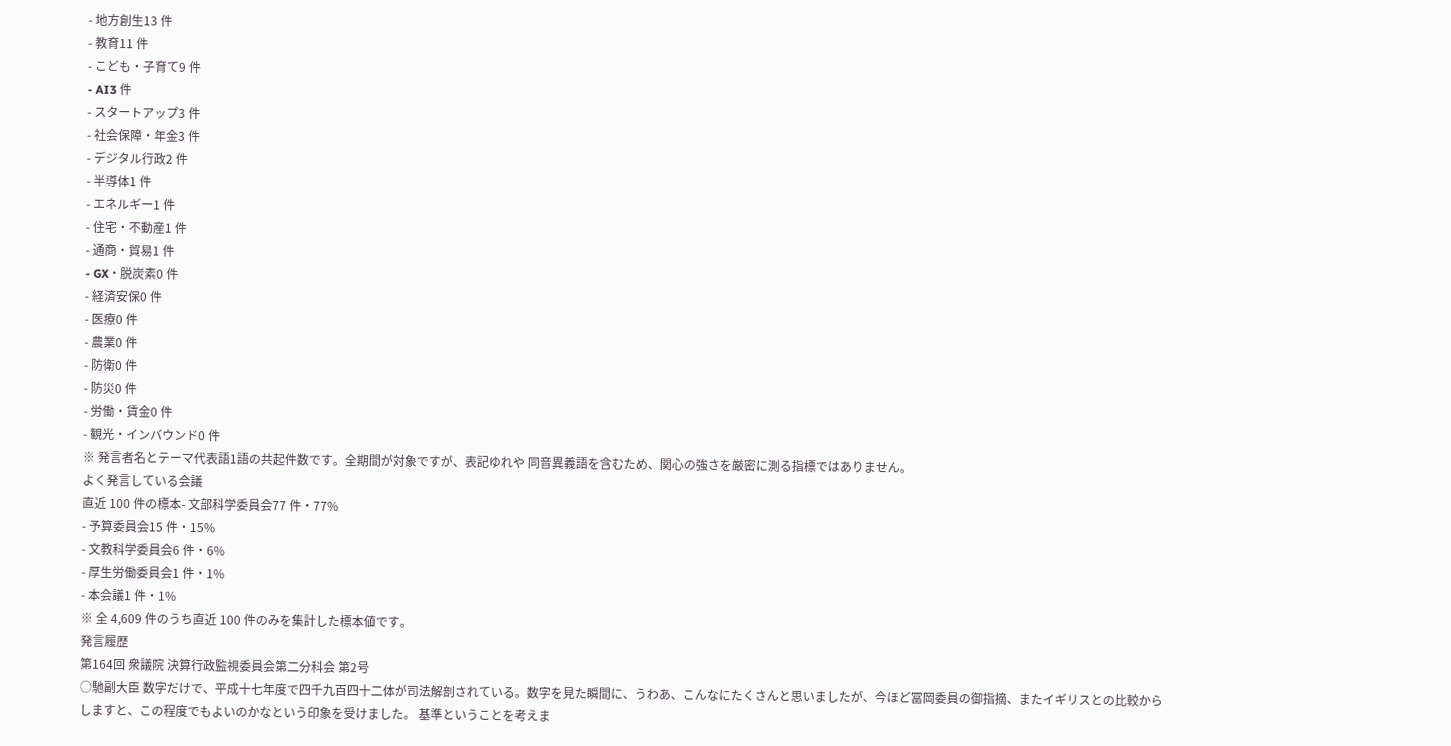- 地方創生13 件
- 教育11 件
- こども・子育て9 件
- AI3 件
- スタートアップ3 件
- 社会保障・年金3 件
- デジタル行政2 件
- 半導体1 件
- エネルギー1 件
- 住宅・不動産1 件
- 通商・貿易1 件
- GX・脱炭素0 件
- 経済安保0 件
- 医療0 件
- 農業0 件
- 防衛0 件
- 防災0 件
- 労働・賃金0 件
- 観光・インバウンド0 件
※ 発言者名とテーマ代表語1語の共起件数です。全期間が対象ですが、表記ゆれや 同音異義語を含むため、関心の強さを厳密に測る指標ではありません。
よく発言している会議
直近 100 件の標本- 文部科学委員会77 件・77%
- 予算委員会15 件・15%
- 文教科学委員会6 件・6%
- 厚生労働委員会1 件・1%
- 本会議1 件・1%
※ 全 4,609 件のうち直近 100 件のみを集計した標本値です。
発言履歴
第164回 衆議院 決算行政監視委員会第二分科会 第2号
○馳副大臣 数字だけで、平成十七年度で四千九百四十二体が司法解剖されている。数字を見た瞬間に、うわあ、こんなにたくさんと思いましたが、今ほど冨岡委員の御指摘、またイギリスとの比較からしますと、この程度でもよいのかなという印象を受けました。 基準ということを考えま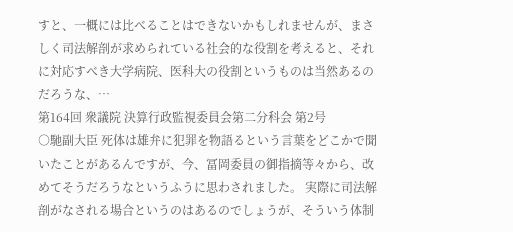すと、一概には比べることはできないかもしれませんが、まさしく司法解剖が求められている社会的な役割を考えると、それに対応すべき大学病院、医科大の役割というものは当然あるのだろうな、…
第164回 衆議院 決算行政監視委員会第二分科会 第2号
○馳副大臣 死体は雄弁に犯罪を物語るという言葉をどこかで聞いたことがあるんですが、今、冨岡委員の御指摘等々から、改めてそうだろうなというふうに思わされました。 実際に司法解剖がなされる場合というのはあるのでしょうが、そういう体制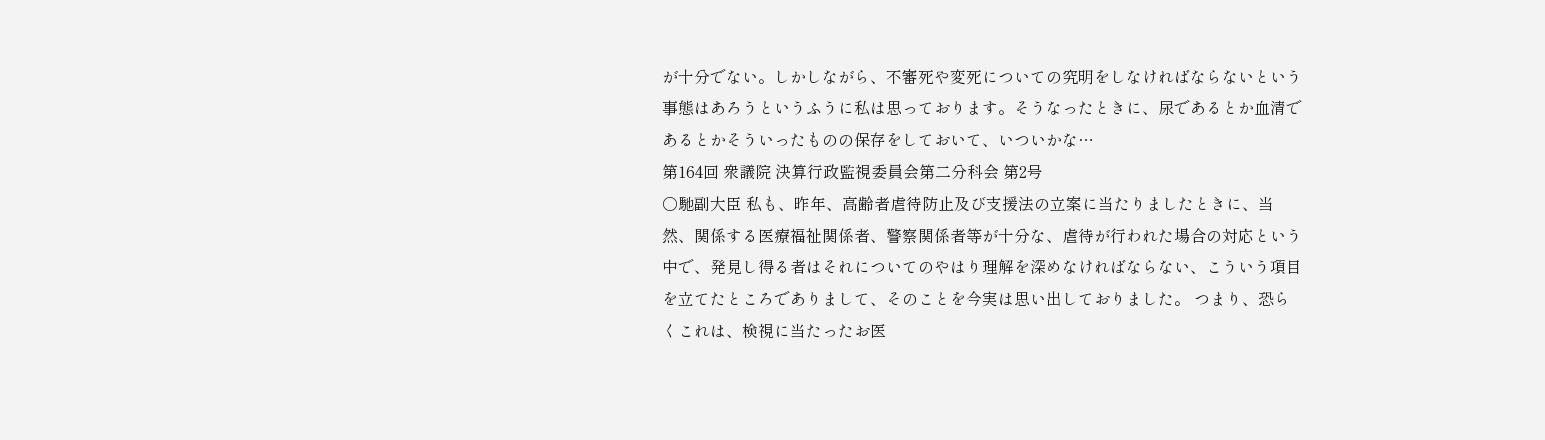が十分でない。しかしながら、不審死や変死についての究明をしなければならないという事態はあろうというふうに私は思っております。そうなったときに、尿であるとか血清であるとかそういったものの保存をしておいて、いついかな…
第164回 衆議院 決算行政監視委員会第二分科会 第2号
○馳副大臣 私も、昨年、高齢者虐待防止及び支援法の立案に当たりましたときに、当然、関係する医療福祉関係者、警察関係者等が十分な、虐待が行われた場合の対応という中で、発見し得る者はそれについてのやはり理解を深めなければならない、こういう項目を立てたところでありまして、そのことを今実は思い出しておりました。 つまり、恐らくこれは、検視に当たったお医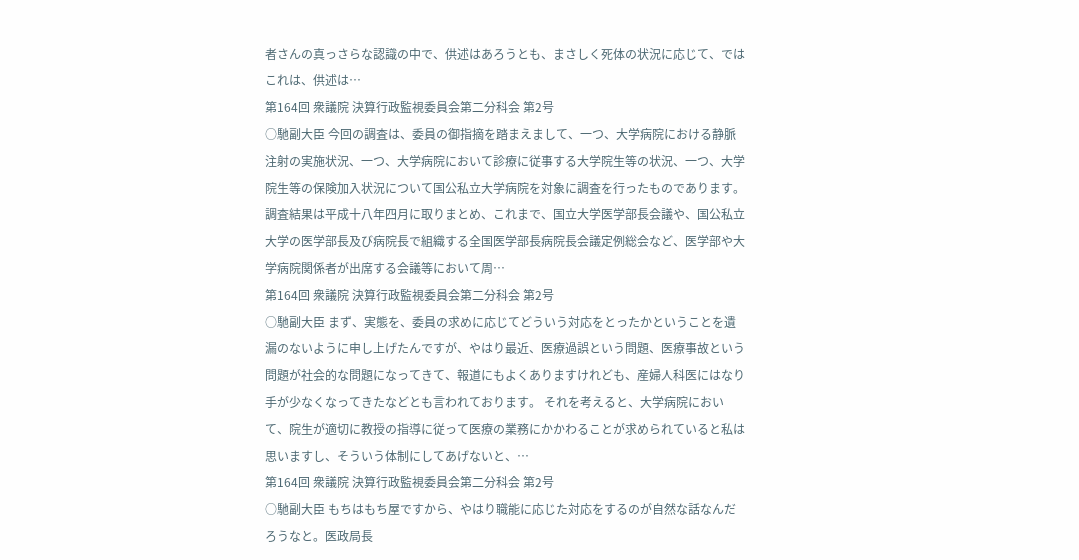者さんの真っさらな認識の中で、供述はあろうとも、まさしく死体の状況に応じて、ではこれは、供述は…
第164回 衆議院 決算行政監視委員会第二分科会 第2号
○馳副大臣 今回の調査は、委員の御指摘を踏まえまして、一つ、大学病院における静脈注射の実施状況、一つ、大学病院において診療に従事する大学院生等の状況、一つ、大学院生等の保険加入状況について国公私立大学病院を対象に調査を行ったものであります。 調査結果は平成十八年四月に取りまとめ、これまで、国立大学医学部長会議や、国公私立大学の医学部長及び病院長で組織する全国医学部長病院長会議定例総会など、医学部や大学病院関係者が出席する会議等において周…
第164回 衆議院 決算行政監視委員会第二分科会 第2号
○馳副大臣 まず、実態を、委員の求めに応じてどういう対応をとったかということを遺漏のないように申し上げたんですが、やはり最近、医療過誤という問題、医療事故という問題が社会的な問題になってきて、報道にもよくありますけれども、産婦人科医にはなり手が少なくなってきたなどとも言われております。 それを考えると、大学病院において、院生が適切に教授の指導に従って医療の業務にかかわることが求められていると私は思いますし、そういう体制にしてあげないと、…
第164回 衆議院 決算行政監視委員会第二分科会 第2号
○馳副大臣 もちはもち屋ですから、やはり職能に応じた対応をするのが自然な話なんだろうなと。医政局長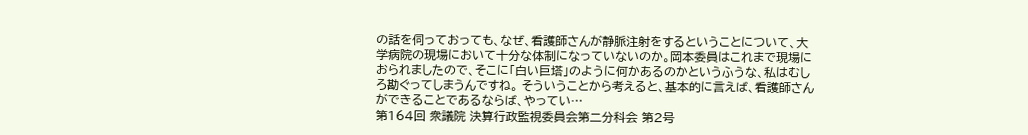の話を伺っておっても、なぜ、看護師さんが静脈注射をするということについて、大学病院の現場において十分な体制になっていないのか。岡本委員はこれまで現場におられましたので、そこに「白い巨塔」のように何かあるのかというふうな、私はむしろ勘ぐってしまうんですね。 そういうことから考えると、基本的に言えば、看護師さんができることであるならば、やってい…
第164回 衆議院 決算行政監視委員会第二分科会 第2号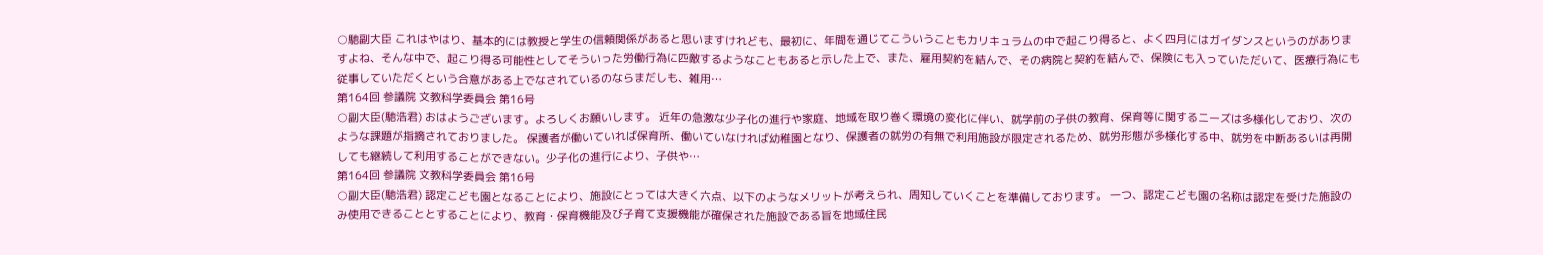○馳副大臣 これはやはり、基本的には教授と学生の信頼関係があると思いますけれども、最初に、年間を通じてこういうこともカリキュラムの中で起こり得ると、よく四月にはガイダンスというのがありますよね、そんな中で、起こり得る可能性としてそういった労働行為に匹敵するようなこともあると示した上で、また、雇用契約を結んで、その病院と契約を結んで、保険にも入っていただいて、医療行為にも従事していただくという合意がある上でなされているのならまだしも、雑用…
第164回 参議院 文教科学委員会 第16号
○副大臣(馳浩君) おはようございます。よろしくお願いします。 近年の急激な少子化の進行や家庭、地域を取り巻く環境の変化に伴い、就学前の子供の教育、保育等に関するニーズは多様化しており、次のような課題が指摘されておりました。 保護者が働いていれば保育所、働いていなければ幼稚園となり、保護者の就労の有無で利用施設が限定されるため、就労形態が多様化する中、就労を中断あるいは再開しても継続して利用することができない。少子化の進行により、子供や…
第164回 参議院 文教科学委員会 第16号
○副大臣(馳浩君) 認定こども園となることにより、施設にとっては大きく六点、以下のようなメリットが考えられ、周知していくことを準備しております。 一つ、認定こども園の名称は認定を受けた施設のみ使用できることとすることにより、教育・保育機能及び子育て支援機能が確保された施設である旨を地域住民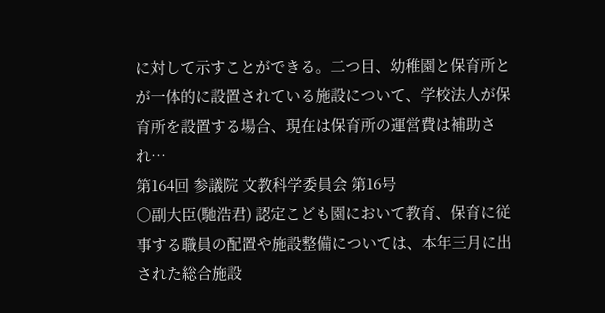に対して示すことができる。二つ目、幼稚園と保育所とが一体的に設置されている施設について、学校法人が保育所を設置する場合、現在は保育所の運営費は補助され…
第164回 参議院 文教科学委員会 第16号
○副大臣(馳浩君) 認定こども園において教育、保育に従事する職員の配置や施設整備については、本年三月に出された総合施設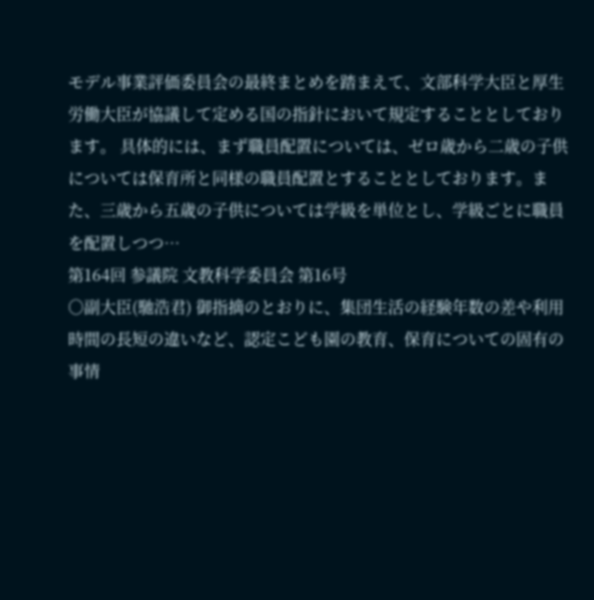モデル事業評価委員会の最終まとめを踏まえて、文部科学大臣と厚生労働大臣が協議して定める国の指針において規定することとしております。 具体的には、まず職員配置については、ゼロ歳から二歳の子供については保育所と同様の職員配置とすることとしております。また、三歳から五歳の子供については学級を単位とし、学級ごとに職員を配置しつつ…
第164回 参議院 文教科学委員会 第16号
○副大臣(馳浩君) 御指摘のとおりに、集団生活の経験年数の差や利用時間の長短の違いなど、認定こども園の教育、保育についての固有の事情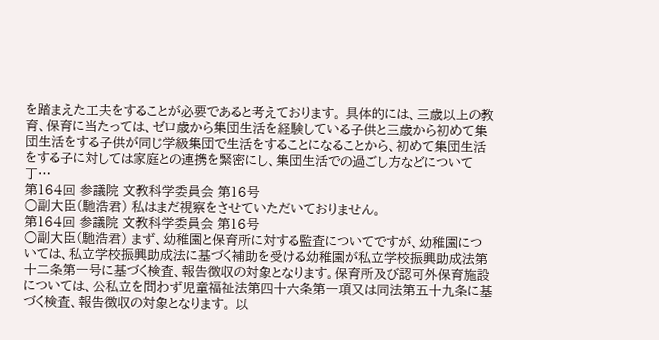を踏まえた工夫をすることが必要であると考えております。 具体的には、三歳以上の教育、保育に当たっては、ゼロ歳から集団生活を経験している子供と三歳から初めて集団生活をする子供が同じ学級集団で生活をすることになることから、初めて集団生活をする子に対しては家庭との連携を緊密にし、集団生活での過ごし方などについて丁…
第164回 参議院 文教科学委員会 第16号
○副大臣(馳浩君) 私はまだ視察をさせていただいておりません。
第164回 参議院 文教科学委員会 第16号
○副大臣(馳浩君) まず、幼稚園と保育所に対する監査についてですが、幼稚園については、私立学校振興助成法に基づく補助を受ける幼稚園が私立学校振興助成法第十二条第一号に基づく検査、報告徴収の対象となります。保育所及び認可外保育施設については、公私立を問わず児童福祉法第四十六条第一項又は同法第五十九条に基づく検査、報告徴収の対象となります。 以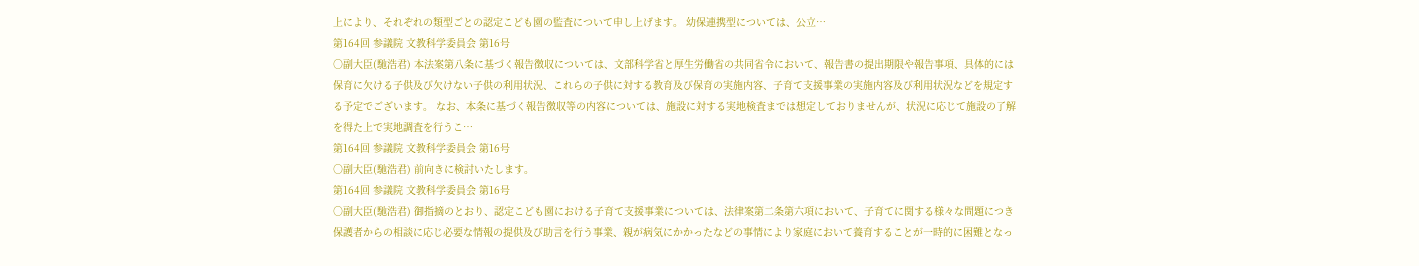上により、それぞれの類型ごとの認定こども園の監査について申し上げます。 幼保連携型については、公立…
第164回 参議院 文教科学委員会 第16号
○副大臣(馳浩君) 本法案第八条に基づく報告徴収については、文部科学省と厚生労働省の共同省令において、報告書の提出期限や報告事項、具体的には保育に欠ける子供及び欠けない子供の利用状況、これらの子供に対する教育及び保育の実施内容、子育て支援事業の実施内容及び利用状況などを規定する予定でございます。 なお、本条に基づく報告徴収等の内容については、施設に対する実地検査までは想定しておりませんが、状況に応じて施設の了解を得た上で実地調査を行うこ…
第164回 参議院 文教科学委員会 第16号
○副大臣(馳浩君) 前向きに検討いたします。
第164回 参議院 文教科学委員会 第16号
○副大臣(馳浩君) 御指摘のとおり、認定こども園における子育て支援事業については、法律案第二条第六項において、子育てに関する様々な問題につき保護者からの相談に応じ必要な情報の提供及び助言を行う事業、親が病気にかかったなどの事情により家庭において養育することが一時的に困難となっ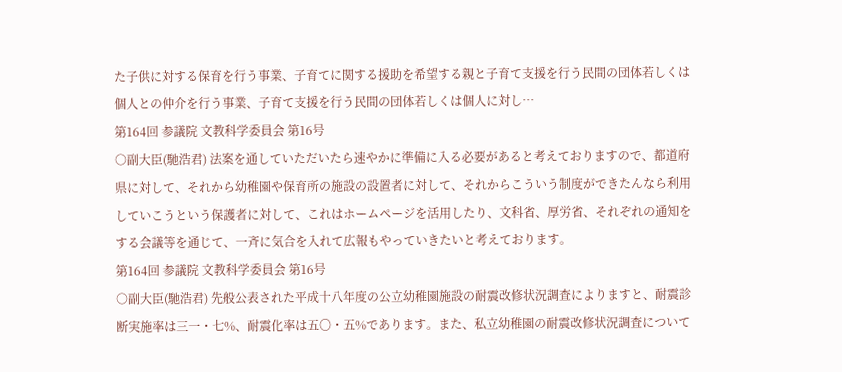た子供に対する保育を行う事業、子育てに関する援助を希望する親と子育て支援を行う民間の団体若しくは個人との仲介を行う事業、子育て支援を行う民間の団体若しくは個人に対し…
第164回 参議院 文教科学委員会 第16号
○副大臣(馳浩君) 法案を通していただいたら速やかに準備に入る必要があると考えておりますので、都道府県に対して、それから幼稚園や保育所の施設の設置者に対して、それからこういう制度ができたんなら利用していこうという保護者に対して、これはホームページを活用したり、文科省、厚労省、それぞれの通知をする会議等を通じて、一斉に気合を入れて広報もやっていきたいと考えております。
第164回 参議院 文教科学委員会 第16号
○副大臣(馳浩君) 先般公表された平成十八年度の公立幼稚園施設の耐震改修状況調査によりますと、耐震診断実施率は三一・七%、耐震化率は五〇・五%であります。また、私立幼稚園の耐震改修状況調査について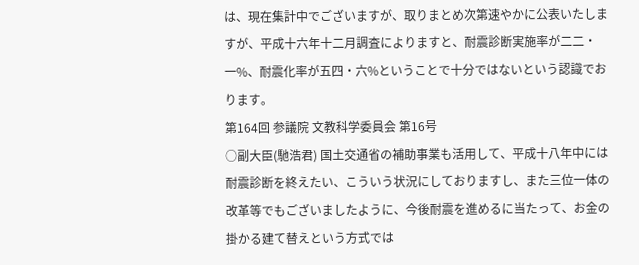は、現在集計中でございますが、取りまとめ次第速やかに公表いたしますが、平成十六年十二月調査によりますと、耐震診断実施率が二二・一%、耐震化率が五四・六%ということで十分ではないという認識でおります。
第164回 参議院 文教科学委員会 第16号
○副大臣(馳浩君) 国土交通省の補助事業も活用して、平成十八年中には耐震診断を終えたい、こういう状況にしておりますし、また三位一体の改革等でもございましたように、今後耐震を進めるに当たって、お金の掛かる建て替えという方式では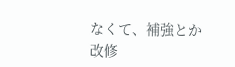なくて、補強とか改修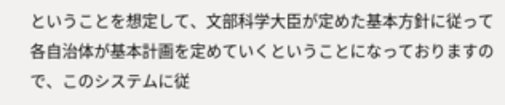ということを想定して、文部科学大臣が定めた基本方針に従って各自治体が基本計画を定めていくということになっておりますので、このシステムに従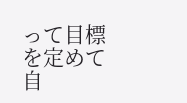って目標を定めて自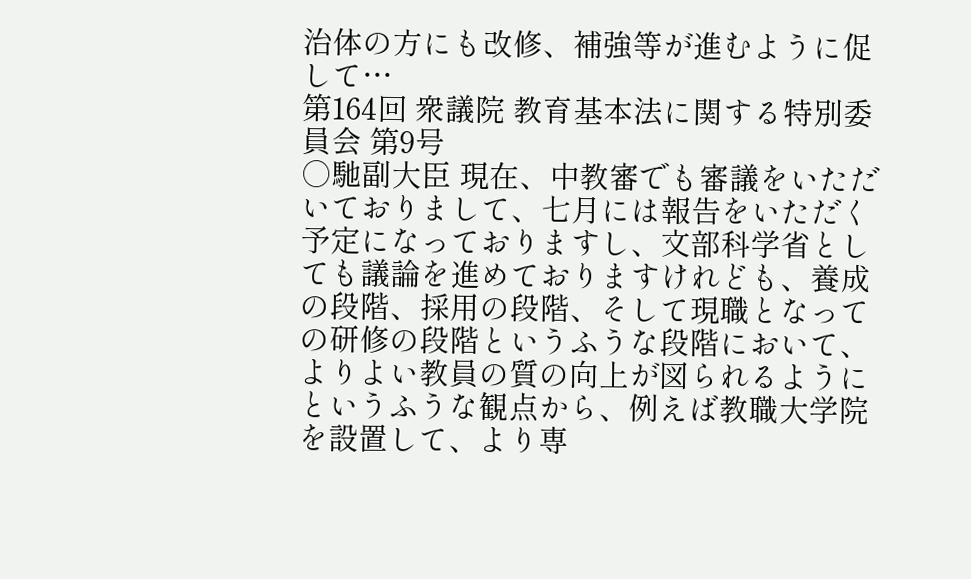治体の方にも改修、補強等が進むように促して…
第164回 衆議院 教育基本法に関する特別委員会 第9号
○馳副大臣 現在、中教審でも審議をいただいておりまして、七月には報告をいただく予定になっておりますし、文部科学省としても議論を進めておりますけれども、養成の段階、採用の段階、そして現職となっての研修の段階というふうな段階において、よりよい教員の質の向上が図られるようにというふうな観点から、例えば教職大学院を設置して、より専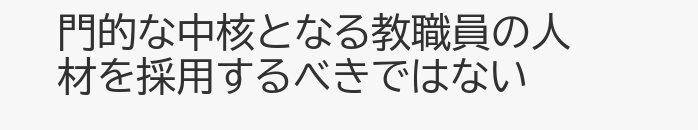門的な中核となる教職員の人材を採用するべきではない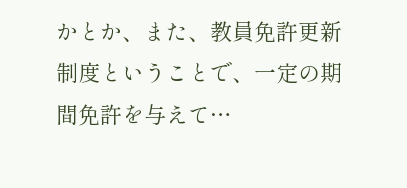かとか、また、教員免許更新制度ということで、一定の期間免許を与えて…